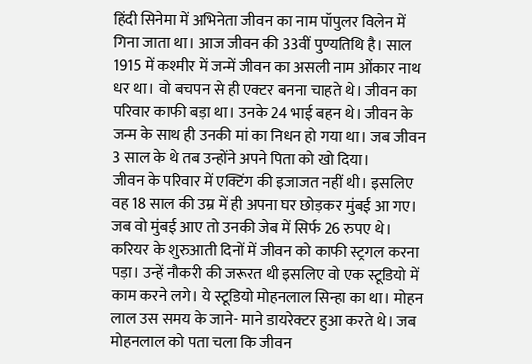हिंदी सिनेमा में अभिनेता जीवन का नाम पॉपुलर विलेन में गिना जाता था। आज जीवन की 33वीं पुण्यतिथि है। साल 1915 में कश्मीर में जन्में जीवन का असली नाम ओंकार नाथ धर था। वो बचपन से ही एक्टर बनना चाहते थे। जीवन का परिवार काफी बड़ा था। उनके 24 भाई बहन थे। जीवन के जन्म के साथ ही उनकी मां का निधन हो गया था। जब जीवन 3 साल के थे तब उन्होंने अपने पिता को खो दिया।
जीवन के परिवार में एक्टिंग की इजाजत नहीं थी। इसलिए वह 18 साल की उम्र में ही अपना घर छोड़कर मुंबई आ गए। जब वो मुंबई आए तो उनकी जेब में सिर्फ 26 रुपए थे। करियर के शुरुआती दिनों में जीवन को काफी स्ट्रगल करना पड़ा। उन्हें नौकरी की जरूरत थी इसलिए वो एक स्टूडियो में काम करने लगे। ये स्टूडियो मोहनलाल सिन्हा का था। मोहन लाल उस समय के जाने- माने डायरेक्टर हुआ करते थे। जब मोहनलाल को पता चला कि जीवन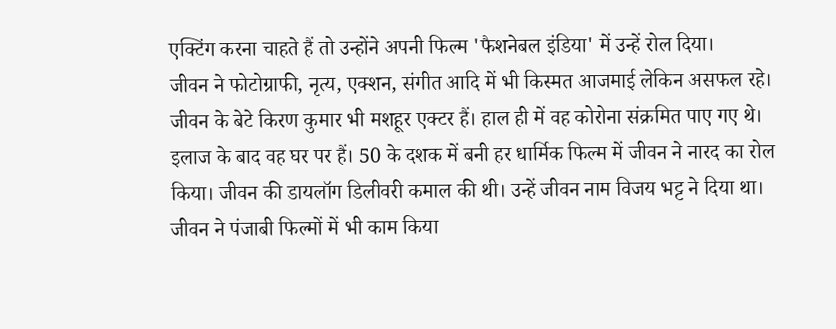एक्टिंग करना चाहते हैं तो उन्होंने अपनी फिल्म 'फैशनेबल इंडिया' में उन्हें रोल दिया।
जीवन ने फोटोग्राफी, नृत्य, एक्शन, संगीत आदि में भी किस्मत आजमाई लेकिन असफल रहे। जीवन के बेटे किरण कुमार भी मशहूर एक्टर हैं। हाल ही में वह कोरोना संक्रमित पाए गए थे। इलाज के बाद वह घर पर हैं। 50 के दशक में बनी हर धार्मिक फिल्म में जीवन ने नारद का रोल किया। जीवन की डायलॉग डिलीवरी कमाल की थी। उन्हें जीवन नाम विजय भट्ट ने दिया था। जीवन ने पंजाबी फिल्मों में भी काम किया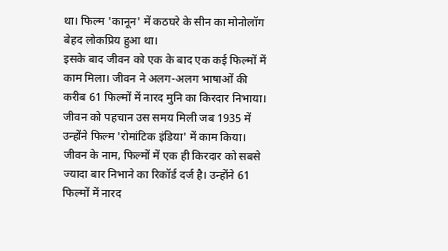था। फिल्म 'कानून' में कठघरे के सीन का मोनोलॉग बेहद लोकप्रिय हुआ था।
इसके बाद जीवन को एक के बाद एक कई फिल्मों में काम मिला। जीवन ने अलग-अलग भाषाओं की करीब 61 फिल्मों में नारद मुनि का किरदार निभाया। जीवन को पहचान उस समय मिली जब 1935 में उन्होंने फिल्म 'रोमांटिक इंडिया' में काम किया। जीवन के नाम, फिल्मों में एक ही किरदार को सबसे ज्यादा बार निभाने का रिकॉर्ड दर्ज है। उन्होंने 61 फिल्मों में नारद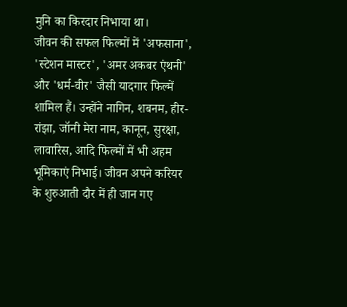मुनि का किरदार निभाया था।
जीवन की सफल फिल्मों में 'अफसाना', 'स्टेशन मास्टर', 'अमर अकबर एंथनी' और 'धर्म-वीर' जैसी यादगार फिल्में शामिल हैं। उन्होंने नागिन, शबनम, हीर-रांझा, जॉनी मेरा नाम, कानून, सुरक्षा, लावारिस, आदि फिल्मों में भी अहम भूमिकाएं निभाई। जीवन अपने करियर के शुरुआती दौर में ही जान गए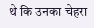थे कि उनका चेहरा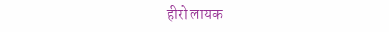हीरो लायक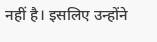नहीं है। इसलिए उन्होंने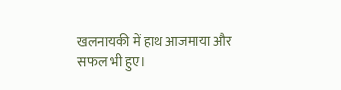खलनायकी में हाथ आजमाया और सफल भी हुए।